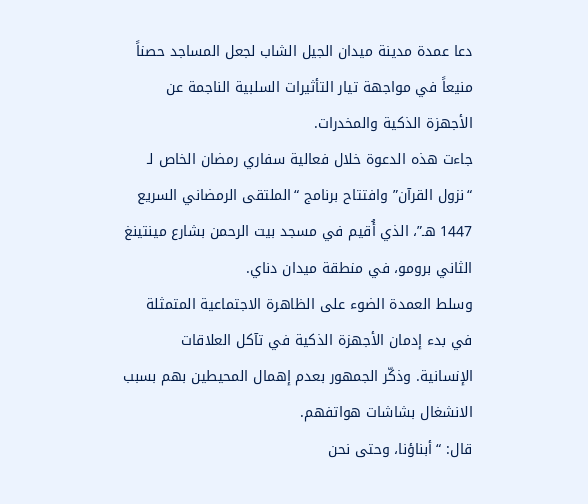دعا عمدة مدينة ميدان الجيل الشاب لجعل المساجد حصناً منيعاً في مواجهة تيار التأثيرات السلبية الناجمة عن الأجهزة الذكية والمخدرات.
جاءت هذه الدعوة خلال فعالية سفاري رمضان الخاص لـ “نزول القرآن” وافتتاح برنامج “الملتقى الرمضاني السريع 1447 هـ”، الذي أُقيم في مسجد بيت الرحمن بشارع مينتينغ الثاني برومو، في منطقة ميدان دناي.
وسلط العمدة الضوء على الظاهرة الاجتماعية المتمثلة في بدء إدمان الأجهزة الذكية في تآكل العلاقات الإنسانية. وذكّر الجمهور بعدم إهمال المحيطين بهم بسبب الانشغال بشاشات هواتفهم.
قال: “أبناؤنا، وحتى نحن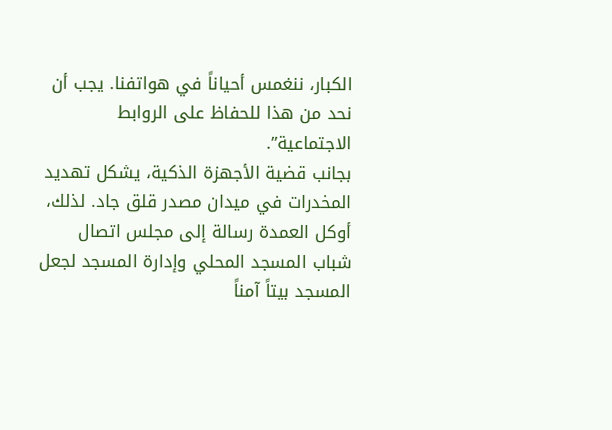الكبار، ننغمس أحياناً في هواتفنا. يجب أن نحد من هذا للحفاظ على الروابط الاجتماعية”.
بجانب قضية الأجهزة الذكية، يشكل تهديد المخدرات في ميدان مصدر قلق جاد. لذلك، أوكل العمدة رسالة إلى مجلس اتصال شباب المسجد المحلي وإدارة المسجد لجعل المسجد بيتاً آمناً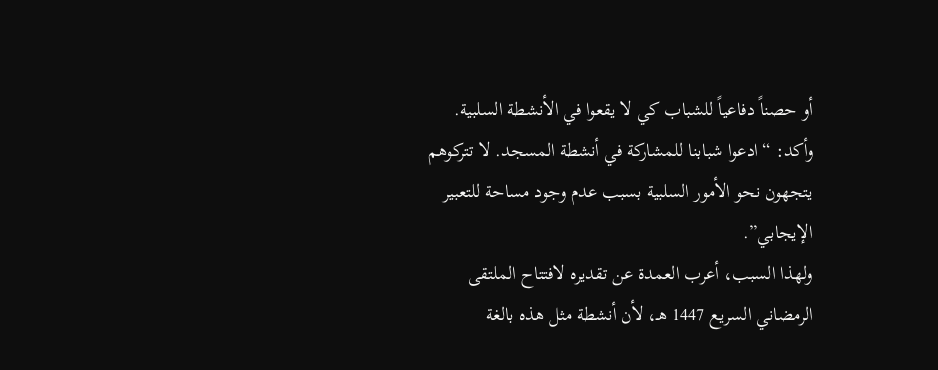أو حصناً دفاعياً للشباب كي لا يقعوا في الأنشطة السلبية.
وأكد: “ادعوا شبابنا للمشاركة في أنشطة المسجد. لا تتركوهم يتجهون نحو الأمور السلبية بسبب عدم وجود مساحة للتعبير الإيجابي”.
ولهذا السبب، أعرب العمدة عن تقديره لافتتاح الملتقى الرمضاني السريع 1447 هـ، لأن أنشطة مثل هذه بالغة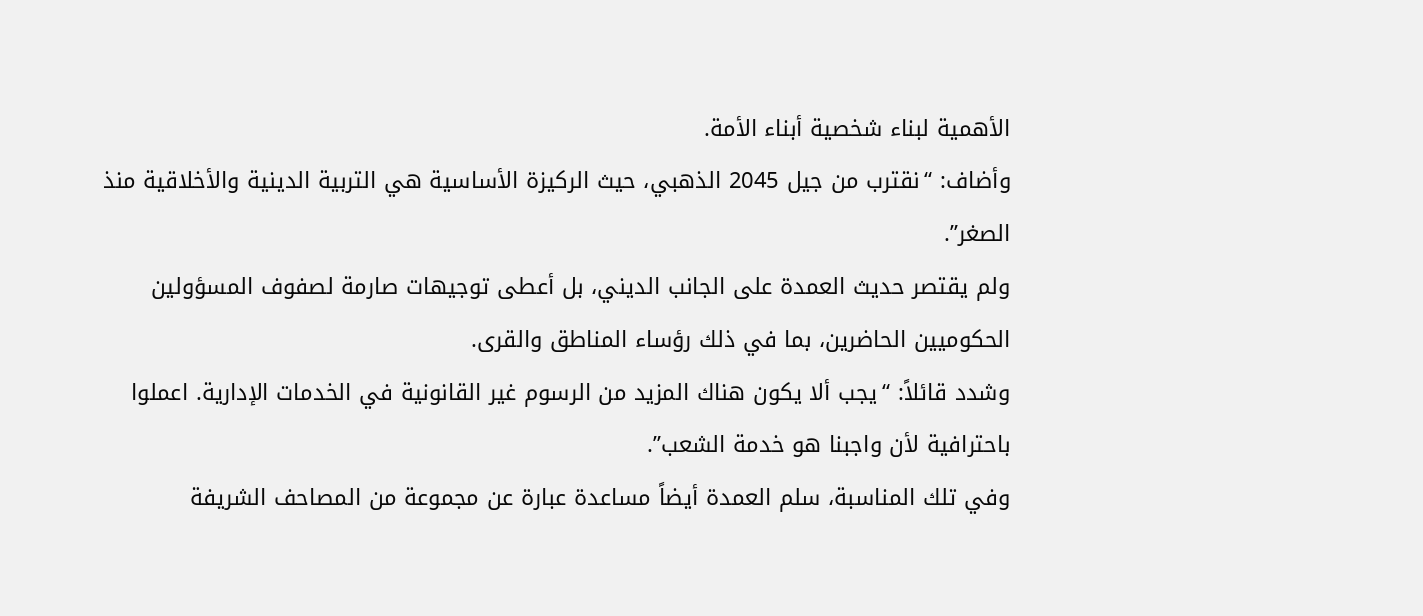الأهمية لبناء شخصية أبناء الأمة.
وأضاف: “نقترب من جيل 2045 الذهبي، حيث الركيزة الأساسية هي التربية الدينية والأخلاقية منذ الصغر”.
ولم يقتصر حديث العمدة على الجانب الديني، بل أعطى توجيهات صارمة لصفوف المسؤولين الحكوميين الحاضرين، بما في ذلك رؤساء المناطق والقرى.
وشدد قائلاً: “يجب ألا يكون هناك المزيد من الرسوم غير القانونية في الخدمات الإدارية. اعملوا باحترافية لأن واجبنا هو خدمة الشعب”.
وفي تلك المناسبة، سلم العمدة أيضاً مساعدة عبارة عن مجموعة من المصاحف الشريفة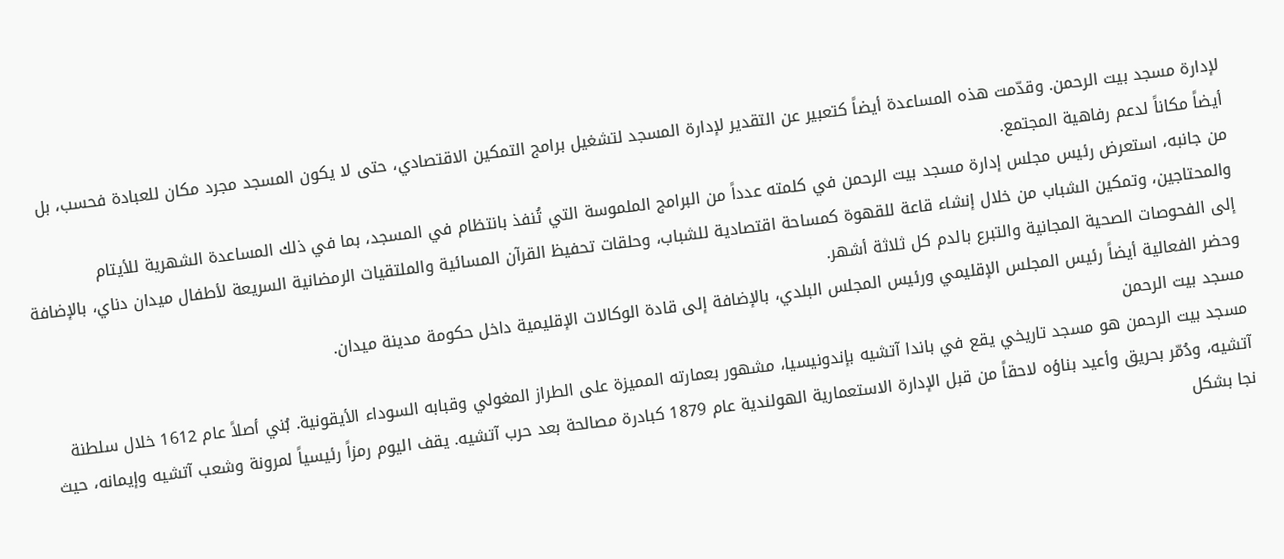لإدارة مسجد بيت الرحمن. وقدّمت هذه المساعدة أيضاً كتعبير عن التقدير لإدارة المسجد لتشغيل برامج التمكين الاقتصادي، حتى لا يكون المسجد مجرد مكان للعبادة فحسب، بل أيضاً مكاناً لدعم رفاهية المجتمع.
من جانبه، استعرض رئيس مجلس إدارة مسجد بيت الرحمن في كلمته عدداً من البرامج الملموسة التي تُنفذ بانتظام في المسجد، بما في ذلك المساعدة الشهرية للأيتام والمحتاجين، وتمكين الشباب من خلال إنشاء قاعة للقهوة كمساحة اقتصادية للشباب، وحلقات تحفيظ القرآن المسائية والملتقيات الرمضانية السريعة لأطفال ميدان دناي، بالإضافة إلى الفحوصات الصحية المجانية والتبرع بالدم كل ثلاثة أشهر.
وحضر الفعالية أيضاً رئيس المجلس الإقليمي ورئيس المجلس البلدي، بالإضافة إلى قادة الوكالات الإقليمية داخل حكومة مدينة ميدان.
مسجد بيت الرحمن
مسجد بيت الرحمن هو مسجد تاريخي يقع في باندا آتشيه بإندونيسيا، مشهور بعمارته المميزة على الطراز المغولي وقبابه السوداء الأيقونية. بُني أصلاً عام 1612 خلال سلطنة آتشيه، ودُمّر بحريق وأعيد بناؤه لاحقاً من قبل الإدارة الاستعمارية الهولندية عام 1879 كبادرة مصالحة بعد حرب آتشيه. يقف اليوم رمزاً رئيسياً لمرونة وشعب آتشيه وإيمانه، حيث نجا بشكل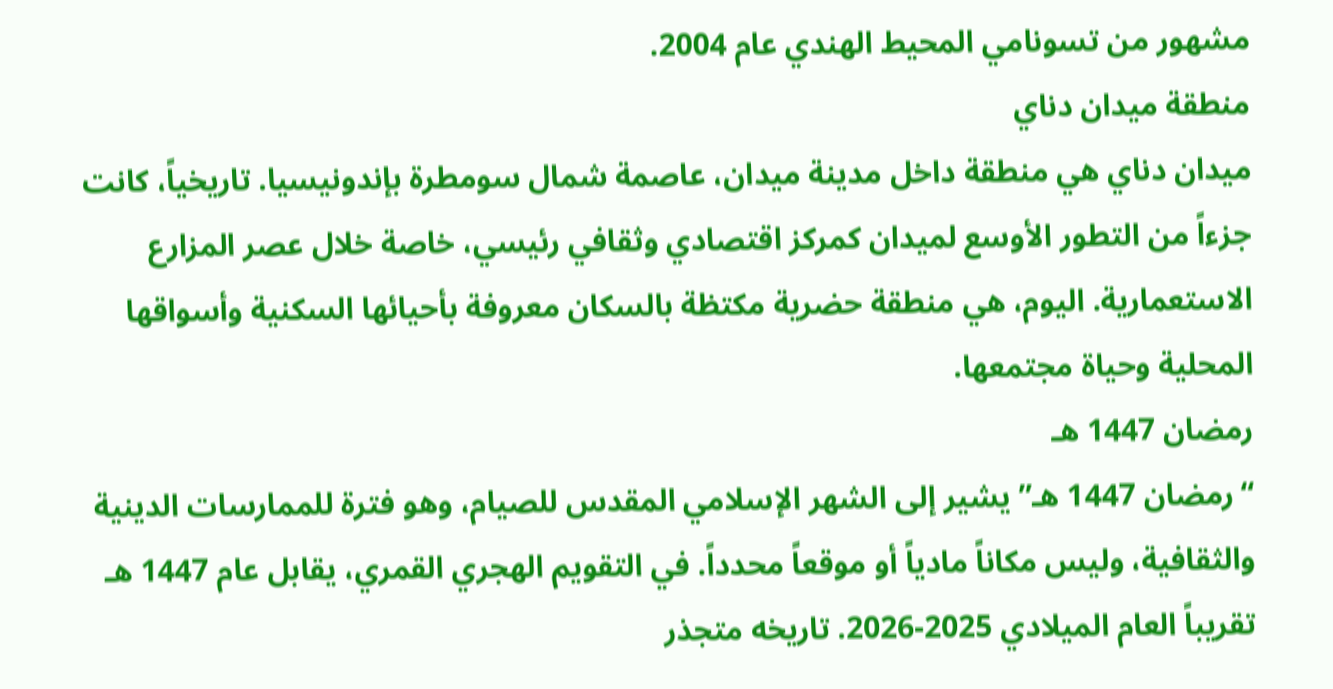مشهور من تسونامي المحيط الهندي عام 2004.
منطقة ميدان دناي
ميدان دناي هي منطقة داخل مدينة ميدان، عاصمة شمال سومطرة بإندونيسيا. تاريخياً، كانت جزءاً من التطور الأوسع لميدان كمركز اقتصادي وثقافي رئيسي، خاصة خلال عصر المزارع الاستعمارية. اليوم، هي منطقة حضرية مكتظة بالسكان معروفة بأحيائها السكنية وأسواقها المحلية وحياة مجتمعها.
رمضان 1447 هـ
“رمضان 1447 هـ” يشير إلى الشهر الإسلامي المقدس للصيام، وهو فترة للممارسات الدينية والثقافية، وليس مكاناً مادياً أو موقعاً محدداً. في التقويم الهجري القمري، يقابل عام 1447 هـ تقريباً العام الميلادي 2025-2026. تاريخه متجذر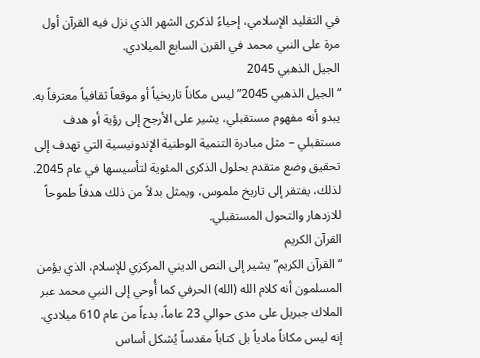في التقليد الإسلامي، إحياءً لذكرى الشهر الذي نزل فيه القرآن أول مرة على النبي محمد في القرن السابع الميلادي.
الجيل الذهبي 2045
“الجيل الذهبي 2045” ليس مكاناً تاريخياً أو موقعاً ثقافياً معترفاً به. يبدو أنه مفهوم مستقبلي، يشير على الأرجح إلى رؤية أو هدف مستقبلي – مثل مبادرة التنمية الوطنية الإندونيسية التي تهدف إلى تحقيق وضع متقدم بحلول الذكرى المئوية لتأسيسها في عام 2045. لذلك، يفتقر إلى تاريخ ملموس، ويمثل بدلاً من ذلك هدفاً طموحاً للازدهار والتحول المستقبلي.
القرآن الكريم
“القرآن الكريم” يشير إلى النص الديني المركزي للإسلام، الذي يؤمن المسلمون أنه كلام الله (الله) الحرفي كما أُوحي إلى النبي محمد عبر الملاك جبريل على مدى حوالي 23 عاماً، بدءاً من عام 610 ميلادي. إنه ليس مكاناً مادياً بل كتاباً مقدساً يُشكل أساس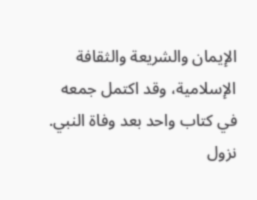الإيمان والشريعة والثقافة الإسلامية، وقد اكتمل جمعه في كتاب واحد بعد وفاة النبي.
نزول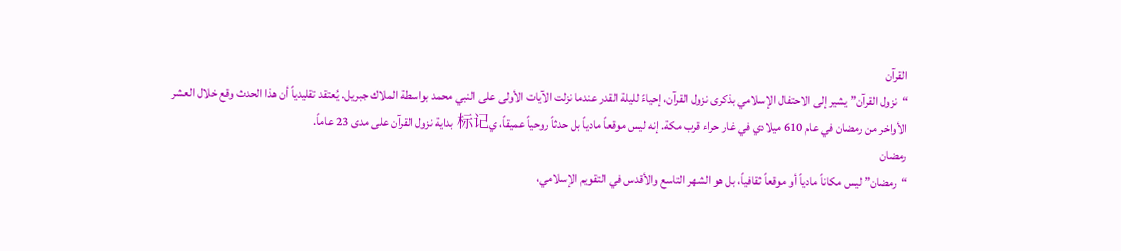القرآن
“نزول القرآن” يشير إلى الاحتفال الإسلامي بذكرى نزول القرآن، إحياءً لليلة القدر عندما نزلت الآيات الأولى على النبي محمد بواسطة الملاك جبريل. يُعتقد تقليدياً أن هذا الحدث وقع خلال العشر الأواخر من رمضان في عام 610 ميلادي في غار حراء قرب مكة. إنه ليس موقعاً مادياً بل حدثاً روحياً عميقاً، ي标记 بداية نزول القرآن على مدى 23 عاماً.
رمضان
“رمضان” ليس مكاناً مادياً أو موقعاً ثقافياً، بل هو الشهر التاسع والأقدس في التقويم الإسلامي،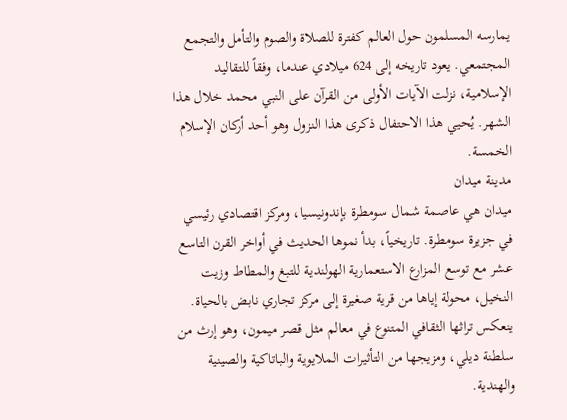يمارسه المسلمون حول العالم كفترة للصلاة والصوم والتأمل والتجمع المجتمعي. يعود تاريخه إلى 624 ميلادي عندما، وفقاً للتقاليد الإسلامية، نزلت الآيات الأولى من القرآن على النبي محمد خلال هذا الشهر. يُحيي هذا الاحتفال ذكرى هذا النزول وهو أحد أركان الإسلام الخمسة.
مدينة ميدان
ميدان هي عاصمة شمال سومطرة بإندونيسيا، ومركز اقتصادي رئيسي في جزيرة سومطرة. تاريخياً، بدأ نموها الحديث في أواخر القرن التاسع عشر مع توسع المزارع الاستعمارية الهولندية للتبغ والمطاط وزيت النخيل، محولة إياها من قرية صغيرة إلى مركز تجاري نابض بالحياة. ينعكس تراثها الثقافي المتنوع في معالم مثل قصر ميمون، وهو إرث من سلطنة ديلي، ومزيجها من التأثيرات الملايوية والباتاكية والصينية والهندية.